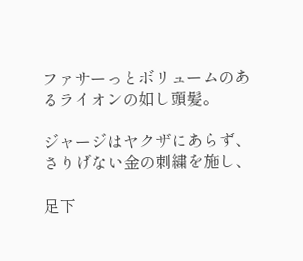ファサーっとボリュームのあるライオンの如し頭髪。

ジャージはヤクザにあらず、さりげない金の刺繍を施し、

足下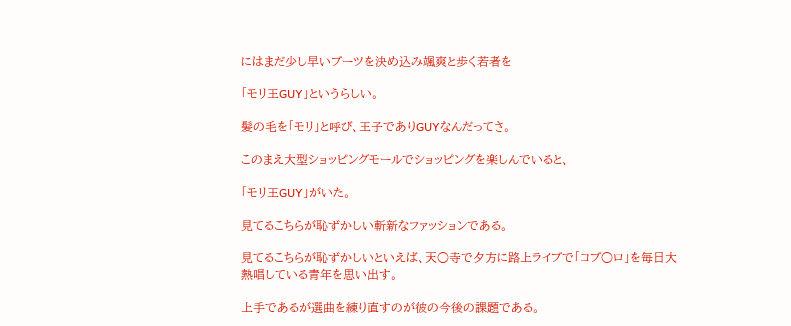にはまだ少し早いブーツを決め込み颯爽と歩く若者を

「モリ王GUY」というらしい。

髪の毛を「モリ」と呼び、王子でありGUYなんだってさ。

このまえ大型ショッピングモールでショッピングを楽しんでいると、

「モリ王GUY」がいた。

見てるこちらが恥ずかしい斬新なファッションである。

見てるこちらが恥ずかしいといえば、天○寺で夕方に路上ライブで「コブ○ロ」を毎日大熱唱している青年を思い出す。

上手であるが選曲を練り直すのが彼の今後の課題である。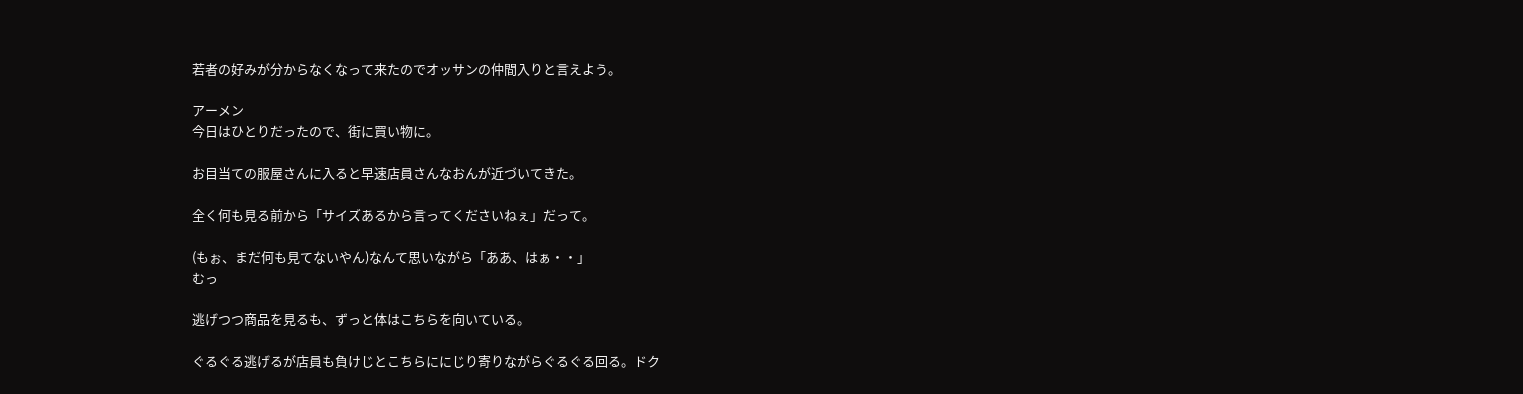若者の好みが分からなくなって来たのでオッサンの仲間入りと言えよう。

アーメン
今日はひとりだったので、街に買い物に。

お目当ての服屋さんに入ると早速店員さんなおんが近づいてきた。

全く何も見る前から「サイズあるから言ってくださいねぇ」だって。

(もぉ、まだ何も見てないやん)なんて思いながら「ああ、はぁ・・」
むっ

逃げつつ商品を見るも、ずっと体はこちらを向いている。

ぐるぐる逃げるが店員も負けじとこちらににじり寄りながらぐるぐる回る。ドク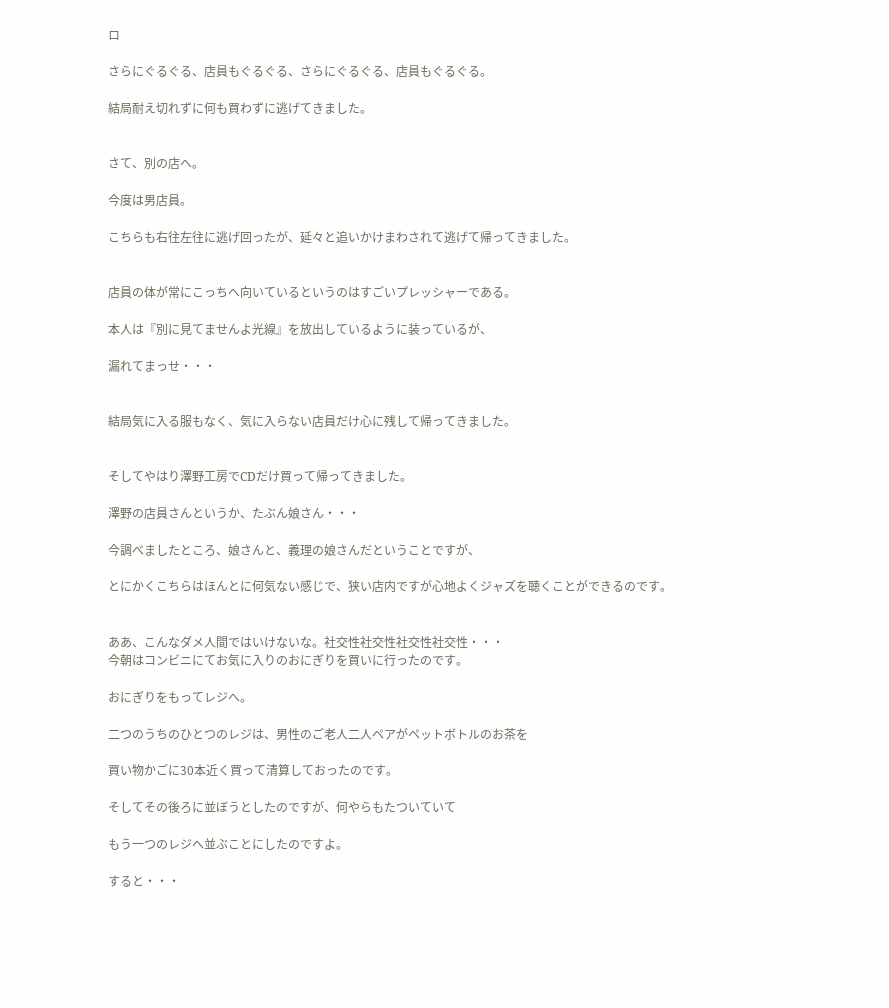ロ

さらにぐるぐる、店員もぐるぐる、さらにぐるぐる、店員もぐるぐる。

結局耐え切れずに何も買わずに逃げてきました。


さて、別の店へ。

今度は男店員。

こちらも右往左往に逃げ回ったが、延々と追いかけまわされて逃げて帰ってきました。


店員の体が常にこっちへ向いているというのはすごいプレッシャーである。

本人は『別に見てませんよ光線』を放出しているように装っているが、

漏れてまっせ・・・


結局気に入る服もなく、気に入らない店員だけ心に残して帰ってきました。


そしてやはり澤野工房でCDだけ買って帰ってきました。

澤野の店員さんというか、たぶん娘さん・・・

今調べましたところ、娘さんと、義理の娘さんだということですが、

とにかくこちらはほんとに何気ない感じで、狭い店内ですが心地よくジャズを聴くことができるのです。


ああ、こんなダメ人間ではいけないな。社交性社交性社交性社交性・・・
今朝はコンビニにてお気に入りのおにぎりを買いに行ったのです。

おにぎりをもってレジへ。

二つのうちのひとつのレジは、男性のご老人二人ペアがペットボトルのお茶を

買い物かごに30本近く買って清算しておったのです。

そしてその後ろに並ぼうとしたのですが、何やらもたついていて

もう一つのレジへ並ぶことにしたのですよ。

すると・・・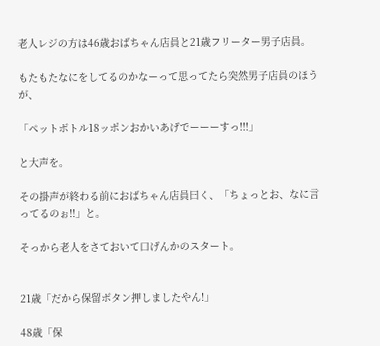老人レジの方は46歳おばちゃん店員と21歳フリーター男子店員。

もたもたなにをしてるのかなーって思ってたら突然男子店員のほうが、

「ペットボトル18ッポンおかいあげでーーーすっ!!!」

と大声を。

その掛声が終わる前におばちゃん店員曰く、「ちょっとお、なに言ってるのぉ!!」と。

そっから老人をさておいて口げんかのスタート。


21歳「だから保留ボタン押しましたやん!」

48歳「保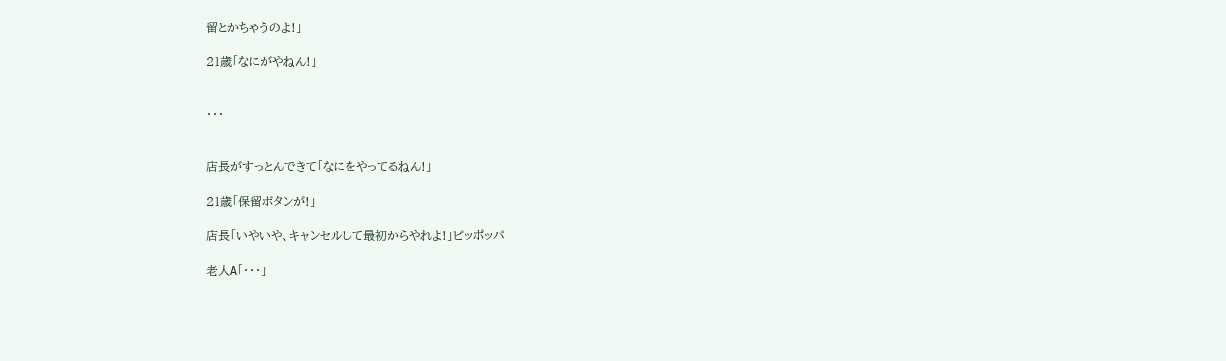留とかちゃうのよ!」

21歳「なにがやねん!」


・・・


店長がすっとんできて「なにをやってるねん!」

21歳「保留ボタンが!」

店長「いやいや、キャンセルして最初からやれよ!」ピッポッパ

老人A「・・・」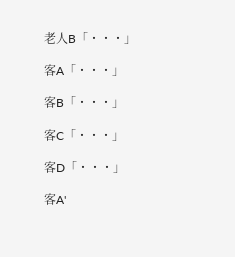老人B「・・・」

客A「・・・」

客B「・・・」

客C「・・・」

客D「・・・」

客A'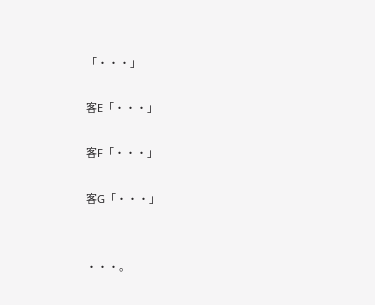「・・・」

客E「・・・」

客F「・・・」

客G「・・・」


・・・。